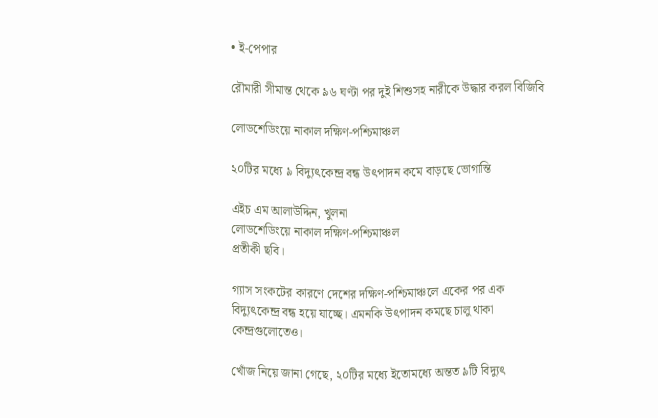• ই-পেপার

রৌমারী সীমান্ত থেকে ৯৬ ঘণ্টা পর দুই শিশুসহ নারীকে উদ্ধার করল বিজিবি

লোডশেডিংয়ে নাকাল দক্ষিণ-পশ্চিমাঞ্চল

২০টির মধ্যে ৯ বিদ্যুৎকেন্দ্র বন্ধ উৎপাদন কমে বাড়ছে ভোগান্তি

এইচ এম আলাউদ্দিন, খুলনা
লোডশেডিংয়ে নাকাল দক্ষিণ-পশ্চিমাঞ্চল
প্রতীকী ছবি।

গ্যাস সংকটের কারণে দেশের দক্ষিণ-পশ্চিমাঞ্চলে একের পর এক বিদ্যুৎকেন্দ্র বন্ধ হয়ে যাচ্ছে। এমনকি উৎপাদন কমছে চালু থাকা কেন্দ্রগুলোতেও।

খোঁজ নিয়ে জানা গেছে, ২০টির মধ্যে ইতোমধ্যে অন্তত ৯টি বিদ্যুৎ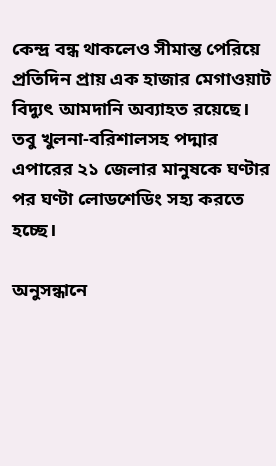কেন্দ্র বন্ধ থাকলেও সীমান্ত পেরিয়ে প্রতিদিন প্রায় এক হাজার মেগাওয়াট বিদ্যুৎ আমদানি অব্যাহত রয়েছে। তবু খুলনা-বরিশালসহ পদ্মার এপারের ২১ জেলার মানুষকে ঘণ্টার পর ঘণ্টা লোডশেডিং সহ্য করতে হচ্ছে।

অনুসন্ধানে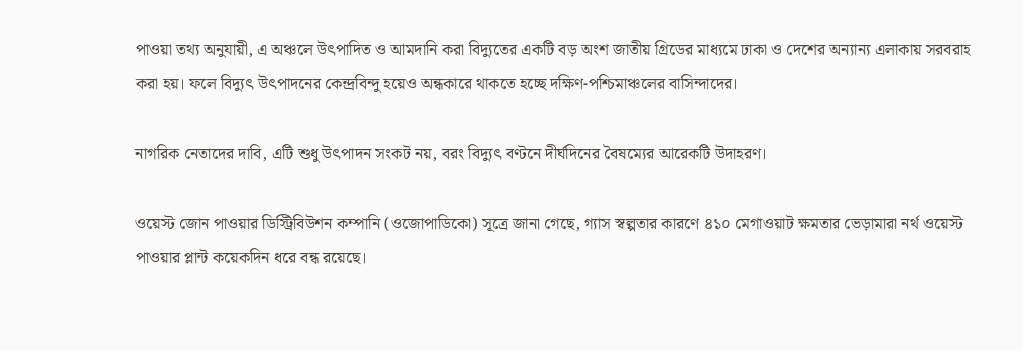পাওয়া তথ্য অনুযায়ী, এ অঞ্চলে উৎপাদিত ও আমদানি করা বিদ্যুতের একটি বড় অংশ জাতীয় গ্রিডের মাধ্যমে ঢাকা ও দেশের অন্যান্য এলাকায় সরবরাহ করা হয়। ফলে বিদ্যুৎ উৎপাদনের কেন্দ্রবিন্দু হয়েও অন্ধকারে থাকতে হচ্ছে দক্ষিণ-পশ্চিমাঞ্চলের বাসিন্দাদের।

নাগরিক নেতাদের দাবি, এটি শুধু উৎপাদন সংকট নয়, বরং বিদ্যুৎ বণ্টনে দীর্ঘদিনের বৈষম্যের আরেকটি উদাহরণ।

ওয়েস্ট জোন পাওয়ার ডিস্ট্রিবিউশন কম্পানি (ওজোপাডিকো) সূত্রে জানা গেছে, গ্যাস স্বল্পতার কারণে ৪১০ মেগাওয়াট ক্ষমতার ভেড়ামারা নর্থ ওয়েস্ট পাওয়ার প্লান্ট কয়েকদিন ধরে বন্ধ রয়েছে।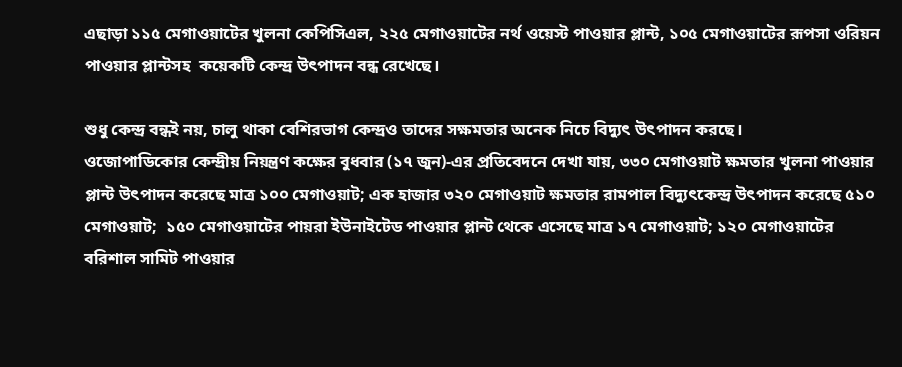এছাড়া ১১৫ মেগাওয়াটের খুলনা কেপিসিএল, ২২৫ মেগাওয়াটের নর্থ ওয়েস্ট পাওয়ার প্লান্ট, ১০৫ মেগাওয়াটের রূপসা ওরিয়ন পাওয়ার প্লান্টসহ  কয়েকটি কেন্দ্র উৎপাদন বন্ধ রেখেছে।

শুধু কেন্দ্র বন্ধই নয়, চালু থাকা বেশিরভাগ কেন্দ্রও তাদের সক্ষমতার অনেক নিচে বিদ্যুৎ উৎপাদন করছে।
ওজোপাডিকোর কেন্দ্রীয় নিয়ন্ত্রণ কক্ষের বুধবার (১৭ জুন)-এর প্রতিবেদনে দেখা যায়, ৩৩০ মেগাওয়াট ক্ষমতার খুলনা পাওয়ার প্লান্ট উৎপাদন করেছে মাত্র ১০০ মেগাওয়াট; এক হাজার ৩২০ মেগাওয়াট ক্ষমতার রামপাল বিদ্যুৎকেন্দ্র উৎপাদন করেছে ৫১০ মেগাওয়াট;  ১৫০ মেগাওয়াটের পায়রা ইউনাইটেড পাওয়ার প্লান্ট থেকে এসেছে মাত্র ১৭ মেগাওয়াট; ১২০ মেগাওয়াটের বরিশাল সামিট পাওয়ার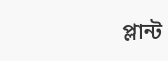প্লান্ট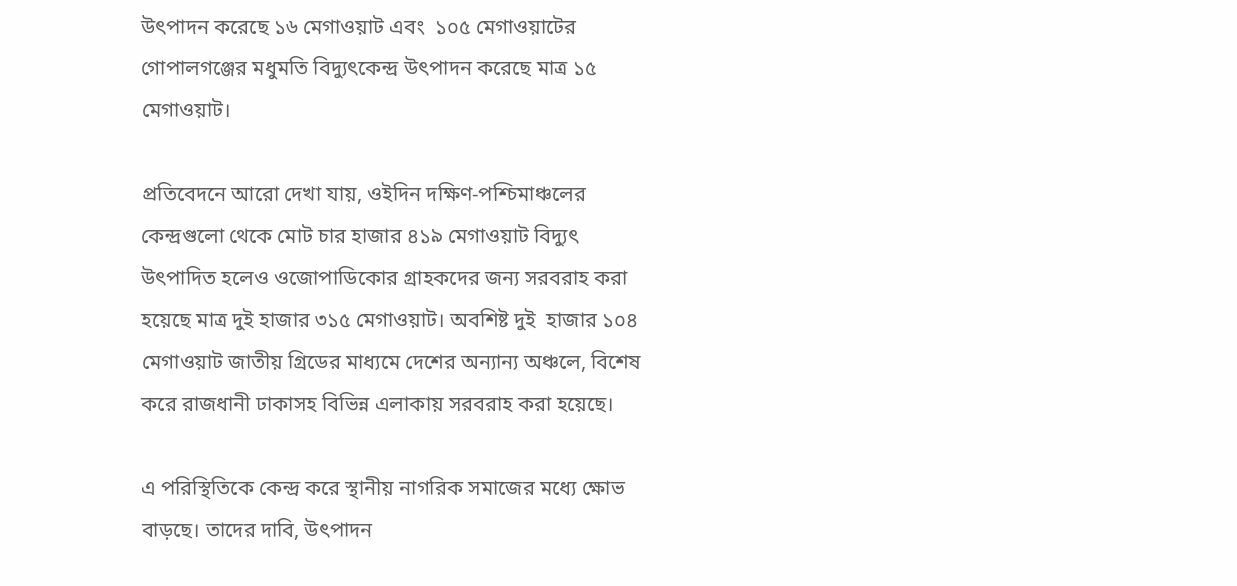উৎপাদন করেছে ১৬ মেগাওয়াট এবং  ১০৫ মেগাওয়াটের গোপালগঞ্জের মধুমতি বিদ্যুৎকেন্দ্র উৎপাদন করেছে মাত্র ১৫ মেগাওয়াট।

প্রতিবেদনে আরো দেখা যায়, ওইদিন দক্ষিণ-পশ্চিমাঞ্চলের কেন্দ্রগুলো থেকে মোট চার হাজার ৪১৯ মেগাওয়াট বিদ্যুৎ উৎপাদিত হলেও ওজোপাডিকোর গ্রাহকদের জন্য সরবরাহ করা হয়েছে মাত্র দুই হাজার ৩১৫ মেগাওয়াট। অবশিষ্ট দুই  হাজার ১০৪ মেগাওয়াট জাতীয় গ্রিডের মাধ্যমে দেশের অন্যান্য অঞ্চলে, বিশেষ করে রাজধানী ঢাকাসহ বিভিন্ন এলাকায় সরবরাহ করা হয়েছে।

এ পরিস্থিতিকে কেন্দ্র করে স্থানীয় নাগরিক সমাজের মধ্যে ক্ষোভ বাড়ছে। তাদের দাবি, উৎপাদন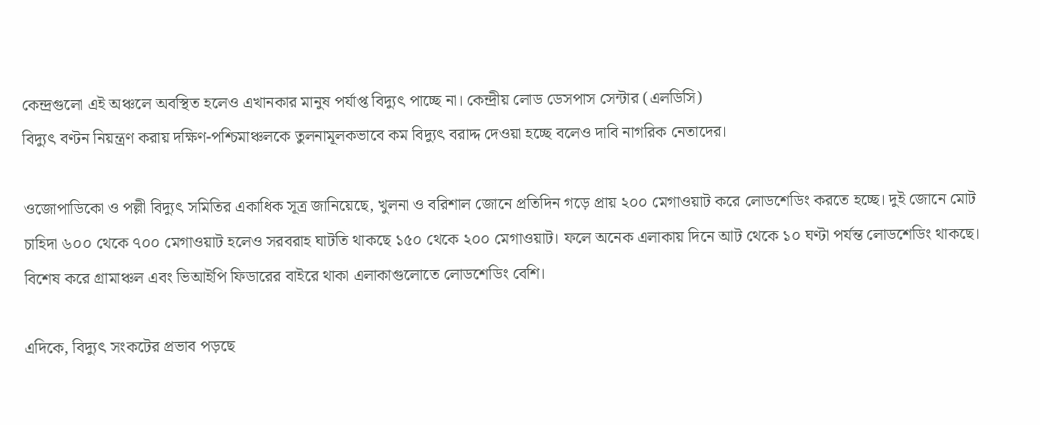কেন্দ্রগুলো এই অঞ্চলে অবস্থিত হলেও এখানকার মানুষ পর্যাপ্ত বিদ্যুৎ পাচ্ছে না। কেন্দ্রীয় লোড ডেসপাস সেন্টার (এলডিসি)
বিদ্যুৎ বণ্টন নিয়ন্ত্রণ করায় দক্ষিণ-পশ্চিমাঞ্চলকে তুলনামূলকভাবে কম বিদ্যুৎ বরাদ্দ দেওয়া হচ্ছে বলেও দাবি নাগরিক নেতাদের।

ওজোপাডিকো ও পল্লী বিদ্যুৎ সমিতির একাধিক সূত্র জানিয়েছে, খুলনা ও বরিশাল জোনে প্রতিদিন গড়ে প্রায় ২০০ মেগাওয়াট করে লোডশেডিং করতে হচ্ছে। দুই জোনে মোট চাহিদা ৬০০ থেকে ৭০০ মেগাওয়াট হলেও সরবরাহ ঘাটতি থাকছে ১৫০ থেকে ২০০ মেগাওয়াট। ফলে অনেক এলাকায় দিনে আট থেকে ১০ ঘণ্টা পর্যন্ত লোডশেডিং থাকছে। বিশেষ করে গ্রামাঞ্চল এবং ভিআইপি ফিডারের বাইরে থাকা এলাকাগুলোতে লোডশেডিং বেশি।

এদিকে, বিদ্যুৎ সংকটের প্রভাব পড়ছে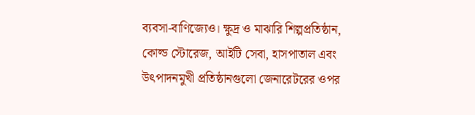ব্যবসা-বাণিজ্যেও। ক্ষুদ্র ও মাঝারি শিল্পপ্রতিষ্ঠান, কোল্ড স্টোরেজ, আইটি সেবা, হাসপাতাল এবং উৎপাদনমুখী প্রতিষ্ঠানগুলো জেনারেটরের ওপর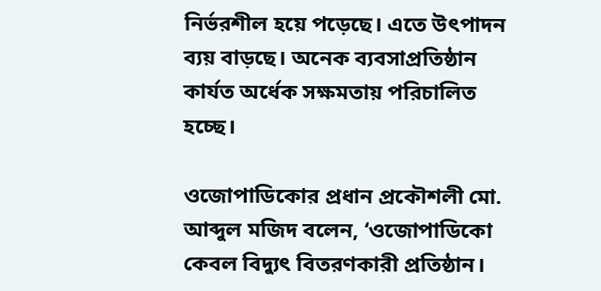নির্ভরশীল হয়ে পড়েছে। এতে উৎপাদন ব্যয় বাড়ছে। অনেক ব্যবসাপ্রতিষ্ঠান কার্যত অর্ধেক সক্ষমতায় পরিচালিত হচ্ছে।

ওজোপাডিকোর প্রধান প্রকৌশলী মো. আব্দুল মজিদ বলেন, ‘ওজোপাডিকো কেবল বিদ্যুৎ বিতরণকারী প্রতিষ্ঠান।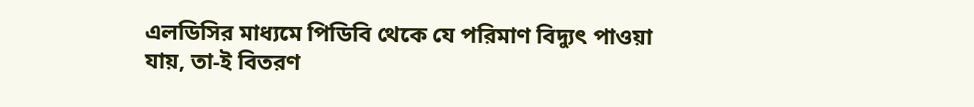এলডিসির মাধ্যমে পিডিবি থেকে যে পরিমাণ বিদ্যুৎ পাওয়া যায়, তা-ই বিতরণ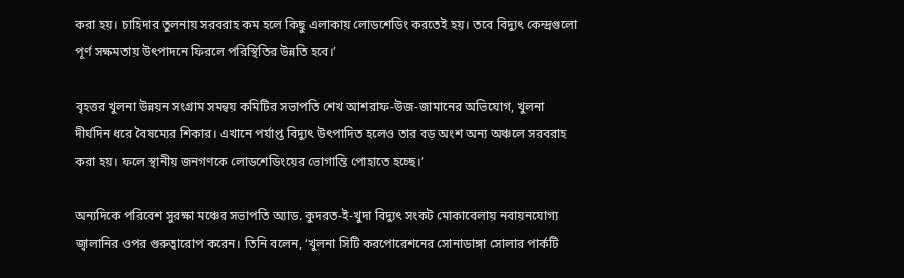করা হয়। চাহিদার তুলনায় সরবরাহ কম হলে কিছু এলাকায় লোডশেডিং করতেই হয়। তবে বিদ্যুৎ কেন্দ্রগুলো পূর্ণ সক্ষমতায় উৎপাদনে ফিরলে পরিস্থিতির উন্নতি হবে।’

বৃহত্তর খুলনা উন্নয়ন সংগ্রাম সমন্বয় কমিটির সভাপতি শেখ আশরাফ-উজ-জামানের অভিযোগ, খুলনা দীর্ঘদিন ধরে বৈষম্যের শিকার। এখানে পর্যাপ্ত বিদ্যুৎ উৎপাদিত হলেও তার বড় অংশ অন্য অঞ্চলে সরবরাহ করা হয়। ফলে স্থানীয় জনগণকে লোডশেডিংয়ের ভোগান্তি পোহাতে হচ্ছে।’

অন্যদিকে পরিবেশ সুরক্ষা মঞ্চের সভাপতি অ্যাড. কুদরত-ই-খুদা বিদ্যুৎ সংকট মোকাবেলায় নবায়নযোগ্য জ্বালানির ওপর গুরুত্বারোপ করেন। তিনি বলেন, ‘খুলনা সিটি করপোরেশনের সোনাডাঙ্গা সোলার পার্কটি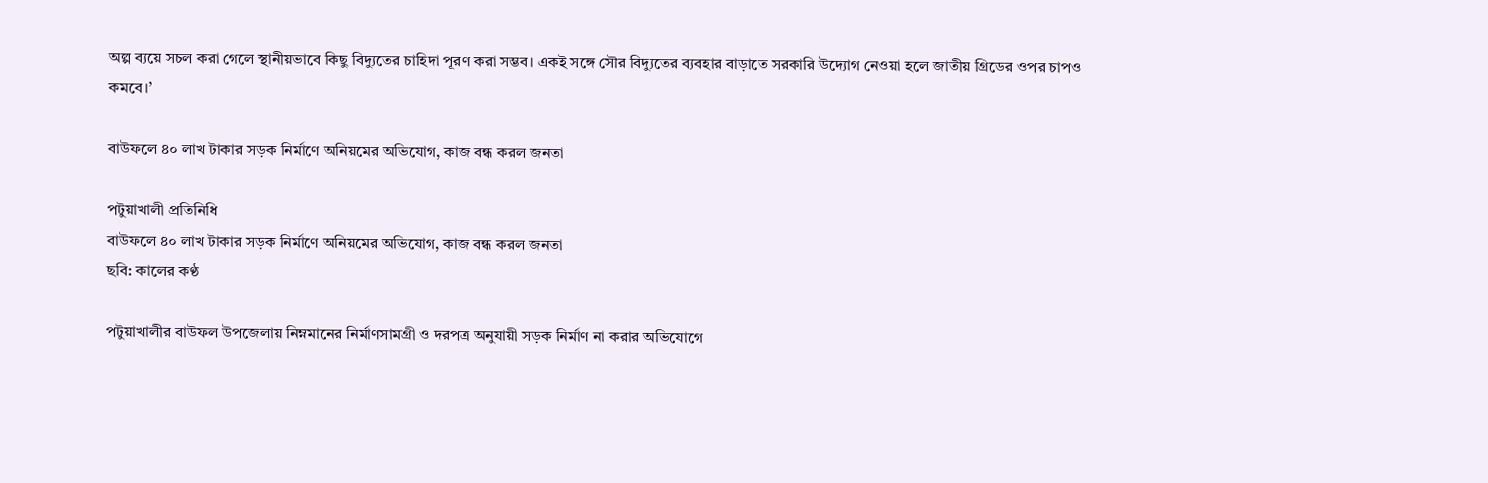অল্প ব্যয়ে সচল করা গেলে স্থানীয়ভাবে কিছু বিদ্যুতের চাহিদা পূরণ করা সম্ভব। একই সঙ্গে সৌর বিদ্যুতের ব্যবহার বাড়াতে সরকারি উদ্যোগ নেওয়া হলে জাতীয় গ্রিডের ওপর চাপও কমবে।’

বাউফলে ৪০ লাখ টাকার সড়ক নির্মাণে অনিয়মের অভিযোগ, কাজ বন্ধ করল জনতা

পটুয়াখালী প্রতিনিধি
বাউফলে ৪০ লাখ টাকার সড়ক নির্মাণে অনিয়মের অভিযোগ, কাজ বন্ধ করল জনতা
ছবি: কালের কণ্ঠ

পটুয়াখালীর বাউফল উপজেলায় নিম্নমানের নির্মাণসামগ্রী ও দরপত্র অনুযায়ী সড়ক নির্মাণ না করার অভিযোগে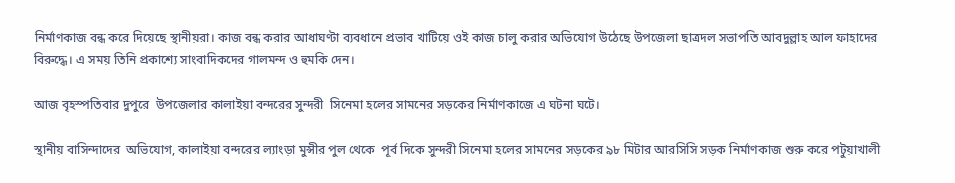নির্মাণকাজ বন্ধ করে দিয়েছে স্থানীয়রা। কাজ বন্ধ করার আধাঘণ্টা ব্যবধানে প্রভাব খাটিয়ে ওই কাজ চালু করার অভিযোগ উঠেছে উপজেলা ছাত্রদল সভাপতি আবদুল্লাহ আল ফাহাদের বিরুদ্ধে। এ সময় তিনি প্রকাশ্যে সাংবাদিকদের গালমন্দ ও হুমকি দেন।

আজ বৃহস্পতিবার দুপুরে  উপজেলার কালাইয়া বন্দরের সুন্দরী  সিনেমা হলের সামনের সড়কের নির্মাণকাজে এ ঘটনা ঘটে।

স্থানীয় বাসিন্দাদের  অভিযোগ, কালাইয়া বন্দরের ল্যাংড়া মুন্সীর পুল থেকে  পূর্ব দিকে সুন্দরী সিনেমা হলের সামনের সড়কের ৯৮ মিটার আরসিসি সড়ক নির্মাণকাজ শুরু করে পটুয়াখালী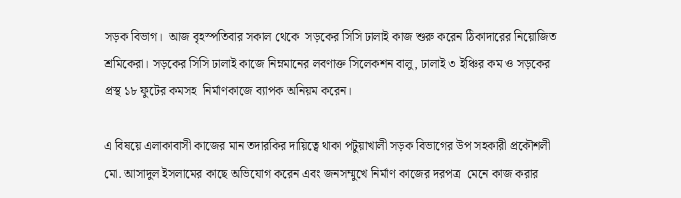সড়ক বিভাগ।  আজ বৃহস্পতিবার সকাল থেকে  সড়কের সিসি ঢালাই কাজ শুরু করেন ঠিকাদারের নিয়োজিত শ্রমিকেরা। সড়কের সিসি ঢালাই কাজে নিম্নমানের লবণাক্ত সিলেকশন বালু, ঢালাই ৩ ইঞ্চির কম ও সড়কের প্রস্থ ১৮ ফুটের কমসহ  নির্মাণকাজে ব্যাপক অনিয়ম করেন।

এ বিষয়ে এলাকাবাসী কাজের মান তদারকির দায়িত্বে থাকা পটুয়াখালী সড়ক বিভাগের উপ সহকারী প্রকৌশলী মো. আসাদুল ইসলামের কাছে অভিযোগ করেন এবং জনসম্মুখে নির্মাণ কাজের দরপত্র  মেনে কাজ করার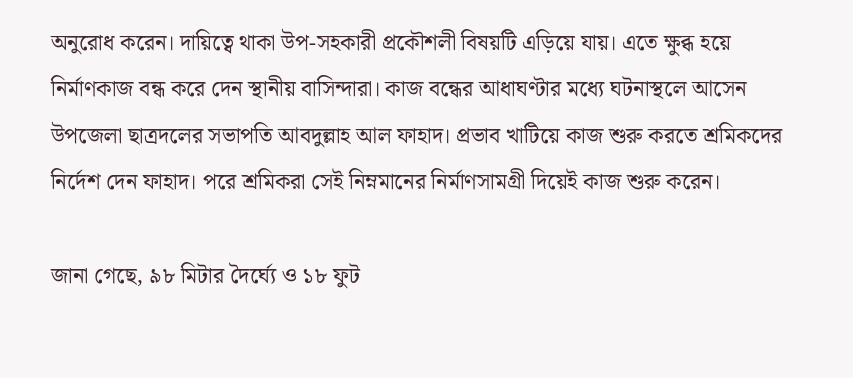অনুরোধ করেন। দায়িত্বে থাকা উপ-সহকারী প্রকৌশলী বিষয়টি এড়িয়ে যায়। এতে ক্ষুব্ধ হয়ে নির্মাণকাজ বন্ধ করে দেন স্থানীয় বাসিন্দারা। কাজ বন্ধের আধাঘণ্টার মধ্যে ঘটনাস্থলে আসেন উপজেলা ছাত্রদলের সভাপতি আবদুল্লাহ আল ফাহাদ। প্রভাব খাটিয়ে কাজ শুরু করতে শ্রমিকদের নির্দেশ দেন ফাহাদ। পরে শ্রমিকরা সেই নিম্নমানের নির্মাণসামগ্রী দিয়েই কাজ শুরু করেন।

জানা গেছে, ৯৮ মিটার দৈর্ঘ্যে ও ১৮ ফুট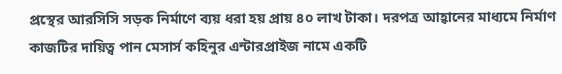প্রস্থের আরসিসি সড়ক নির্মাণে ব্যয় ধরা হয় প্রায় ৪০ লাখ টাকা। দরপত্র আহ্বানের মাধ্যমে নির্মাণ কাজটির দায়িত্ব পান মেসার্স কহিনুর এন্টারপ্রাইজ নামে একটি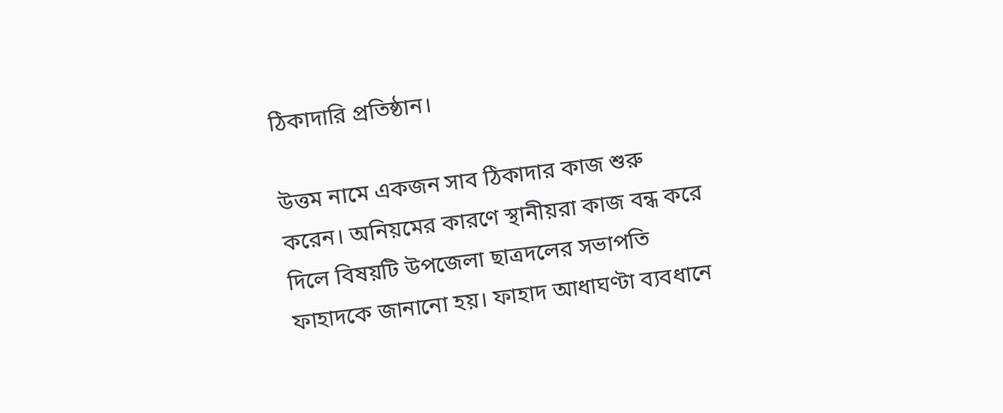ঠিকাদারি প্রতিষ্ঠান।

উত্তম নামে একজন সাব ঠিকাদার কাজ শুরু করেন। অনিয়মের কারণে স্থানীয়রা কাজ বন্ধ করে দিলে বিষয়টি উপজেলা ছাত্রদলের সভাপতি ফাহাদকে জানানো হয়। ফাহাদ আধাঘণ্টা ব্যবধানে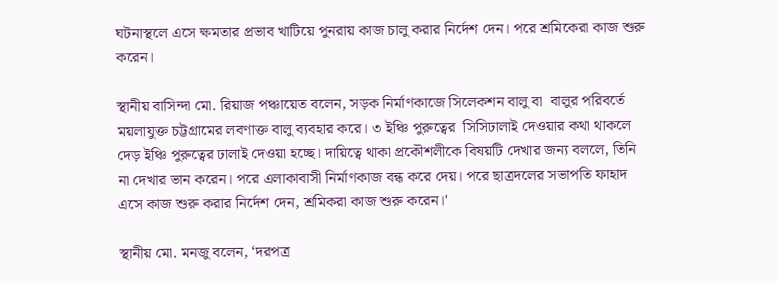ঘটনাস্থলে এসে ক্ষমতার প্রভাব খাটিয়ে পুনরায় কাজ চালু করার নির্দেশ দেন। পরে শ্রমিকেরা কাজ শুরু করেন।

স্থানীয় বাসিন্দা মো. রিয়াজ পঞ্চায়েত বলেন, সড়ক নির্মাণকাজে সিলেকশন বালু বা  বালুর পরিবর্তে ময়লাযুক্ত চট্টগ্রামের লবণাক্ত বালু ব্যবহার করে। ৩ ইঞ্চি পুরুত্বের  সিসিঢালাই দেওয়ার কথা থাকলে দেড় ইঞ্চি পুরুত্বের ঢালাই দেওয়া হচ্ছে। দায়িত্বে থাকা প্রকৌশলীকে বিষয়টি দেখার জন্য বললে, তিনি না দেখার ভান করেন। পরে এলাকাবাসী নির্মাণকাজ বন্ধ করে দেয়। পরে ছাত্রদলের সভাপতি ফাহাদ এসে কাজ শুরু করার নির্দেশ দেন, শ্রমিকরা কাজ শুরু করেন।'

স্থানীয় মো. মনজু বলেন, ‘দরপত্র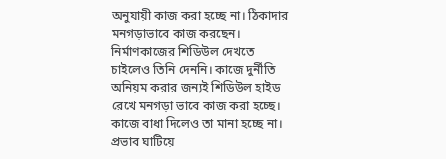অনুযায়ী কাজ করা হচ্ছে না। ঠিকাদার মনগড়াভাবে কাজ করছেন। নির্মাণকাজের শিডিউল দেখতে চাইলেও তিনি দেননি। কাজে দুর্নীতি অনিয়ম করার জন্যই শিডিউল হাইড রেখে মনগড়া ভাবে কাজ করা হচ্ছে। কাজে বাধা দিলেও তা মানা হচ্ছে না। প্রভাব ঘাটিয়ে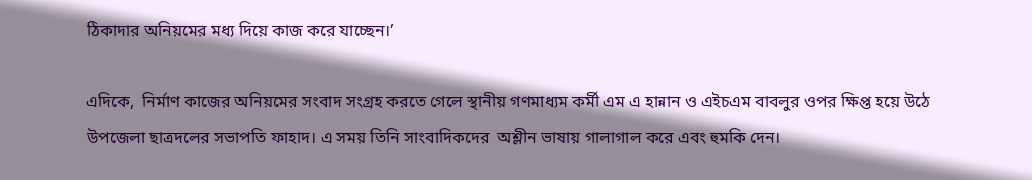ঠিকাদার অনিয়মের মধ্য দিয়ে কাজ করে যাচ্ছেন।’

এদিকে,  নির্মাণ কাজের অনিয়মের সংবাদ সংগ্রহ করতে গেলে স্থানীয় গণমাধ্যম কর্মী এম এ হান্নান ও এইচএম বাবলুর ওপর ক্ষিপ্ত হয়ে উঠে উপজেলা ছাত্রদলের সভাপতি ফাহাদ। এ সময় তিনি সাংবাদিকদের  অশ্লীন ভাষায় গালাগাল করে এবং হুমকি দেন।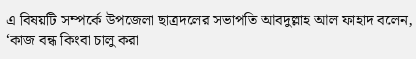এ বিষয়টি সম্পর্কে উপজেলা ছাত্রদলের সভাপতি আবদুল্লাহ আল ফাহাদ বলেন, ‘কাজ বন্ধ কিংবা চালু করা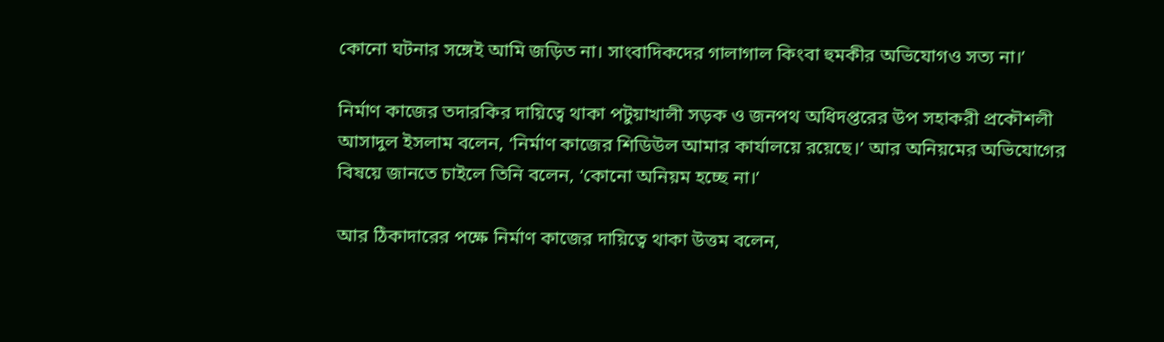কোনো ঘটনার সঙ্গেই আমি জড়িত না। সাংবাদিকদের গালাগাল কিংবা হুমকীর অভিযোগও সত্য না।’

নির্মাণ কাজের তদারকির দায়িত্বে থাকা পটুয়াখালী সড়ক ও জনপথ অধিদপ্তরের উপ সহাকরী প্রকৌশলী আসাদুল ইসলাম বলেন, ‘নির্মাণ কাজের শিডিউল আমার কার্যালয়ে রয়েছে।’ আর অনিয়মের অভিযোগের বিষয়ে জানতে চাইলে তিনি বলেন, ‘কোনো অনিয়ম হচ্ছে না।’

আর ঠিকাদারের পক্ষে নির্মাণ কাজের দায়িত্বে থাকা উত্তম বলেন,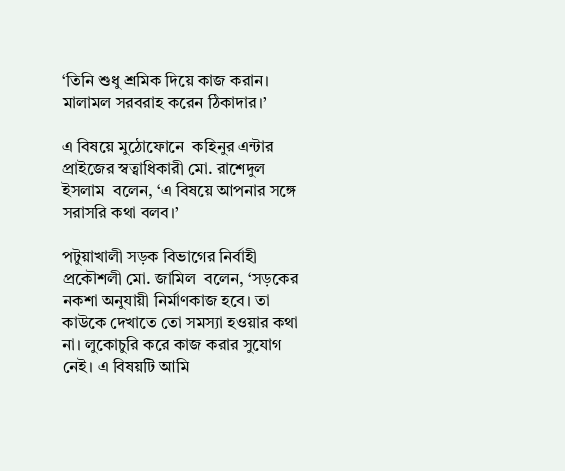‘তিনি শুধু শ্রমিক দিয়ে কাজ করান। মালামল সরবরাহ করেন ঠিকাদার।’

এ বিষয়ে মুঠোফোনে  কহিনুর এন্টার প্রাইজের স্বত্বাধিকারী মো. রাশেদুল ইসলাম  বলেন, ‘এ বিষয়ে আপনার সঙ্গে সরাসরি কথা বলব।’

পটুয়াখালী সড়ক বিভাগের নির্বাহী প্রকৌশলী মো. জামিল  বলেন, ‘সড়কের নকশা অনুযায়ী নির্মাণকাজ হবে। তা কাউকে দেখাতে তো সমস্যা হওয়ার কথা না। লুকোচুরি করে কাজ করার সুযোগ নেই। এ বিষয়টি আমি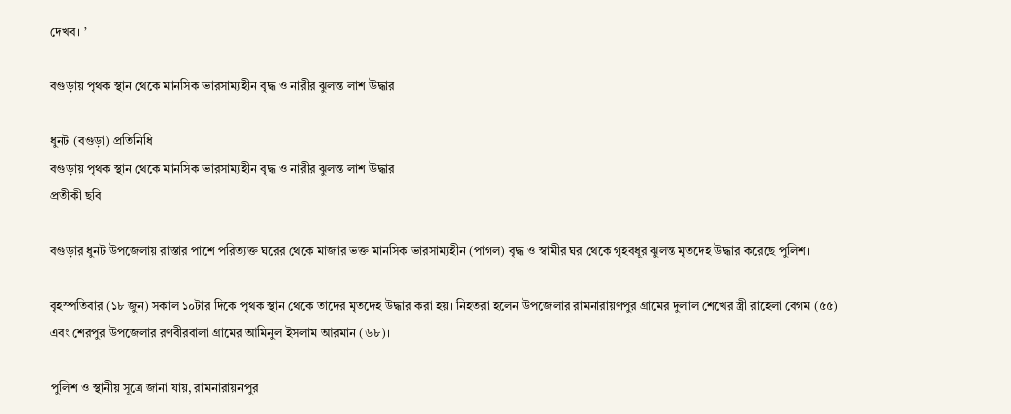দেখব। ’

বগুড়ায় পৃথক স্থান থেকে মানসিক ভারসাম্যহীন বৃদ্ধ ও নারীর ঝুলন্ত লাশ উদ্ধার

ধুনট (বগুড়া) প্রতিনিধি
বগুড়ায় পৃথক স্থান থেকে মানসিক ভারসাম্যহীন বৃদ্ধ ও নারীর ঝুলন্ত লাশ উদ্ধার
প্রতীকী ছবি

বগুড়ার ধুনট উপজেলায় রাস্তার পাশে পরিত্যক্ত ঘরের থেকে মাজার ভক্ত মানসিক ভারসাম্যহীন (পাগল) বৃদ্ধ ও স্বামীর ঘর থেকে গৃহবধূর ঝুলন্ত মৃতদেহ উদ্ধার করেছে পুলিশ।

বৃহস্পতিবার (১৮ জুন) সকাল ১০টার দিকে পৃথক স্থান থেকে তাদের মৃতদেহ উদ্ধার করা হয়। নিহতরা হলেন উপজেলার রামনারায়ণপুর গ্রামের দুলাল শেখের স্ত্রী রাহেলা বেগম (৫৫) এবং শেরপুর উপজেলার রণবীরবালা গ্রামের আমিনুল ইসলাম আরমান (৬৮)।

পুলিশ ও স্থানীয় সূত্রে জানা যায়, রামনারায়নপুর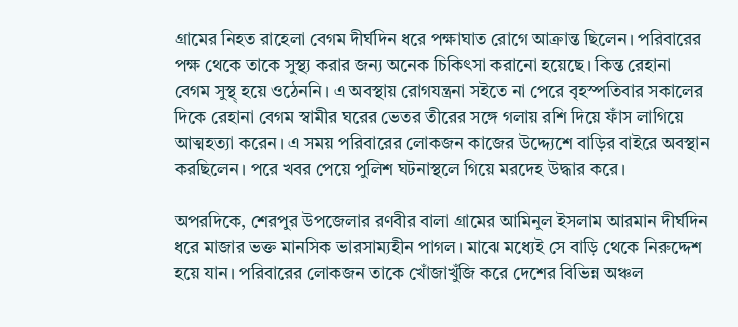গ্রামের নিহত রাহেলা বেগম দীর্ঘদিন ধরে পক্ষাঘাত রোগে আক্রান্ত ছিলেন। পরিবারের পক্ষ থেকে তাকে সুস্থ্য করার জন্য অনেক চিকিৎসা করানো হয়েছে। কিন্ত রেহানা বেগম সুস্থ্ হয়ে ওঠেননি। এ অবস্থায় রোগযন্ত্রনা সইতে না পেরে বৃহস্পতিবার সকালের দিকে রেহানা বেগম স্বামীর ঘরের ভেতর তীরের সঙ্গে গলায় রশি দিয়ে ফাঁস লাগিয়ে আত্মহত্যা করেন। এ সময় পরিবারের লোকজন কাজের উদ্দ্যেশে বাড়ির বাইরে অবস্থান করছিলেন। পরে খবর পেয়ে পুলিশ ঘটনাস্থলে গিয়ে মরদেহ উদ্ধার করে।

অপরদিকে, শেরপুর উপজেলার রণবীর বালা গ্রামের আমিনুল ইসলাম আরমান দীর্ঘদিন ধরে মাজার ভক্ত মানসিক ভারসাম্যহীন পাগল। মাঝে মধ্যেই সে বাড়ি থেকে নিরুদ্দেশ হয়ে যান। পরিবারের লোকজন তাকে খোঁজাখুঁজি করে দেশের বিভিন্ন অঞ্চল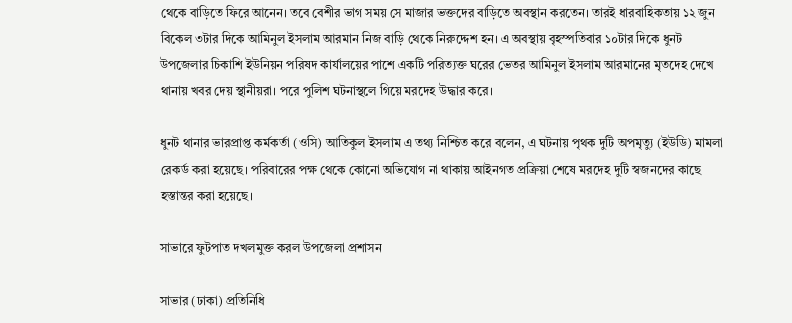থেকে বাড়িতে ফিরে আনেন। তবে বেশীর ভাগ সময় সে মাজার ভক্তদের বাড়িতে অবস্থান করতেন। তারই ধারবাহিকতায় ১২ জুন বিকেল ৩টার দিকে আমিনুল ইসলাম আরমান নিজ বাড়ি থেকে নিরুদ্দেশ হন। এ অবস্থায় বৃহস্পতিবার ১০টার দিকে ধুনট উপজেলার চিকাশি ইউনিয়ন পরিষদ কার্যালয়ের পাশে একটি পরিত্যক্ত ঘরের ভেতর আমিনুল ইসলাম আরমানের মৃতদেহ দেখে থানায় খবর দেয় স্থানীয়রা। পরে পুলিশ ঘটনাস্থলে গিয়ে মরদেহ উদ্ধার করে।

ধুনট থানার ভারপ্রাপ্ত কর্মকর্তা (ওসি) আতিকুল ইসলাম এ তথ্য নিশ্চিত করে বলেন, এ ঘটনায় পৃথক দুটি অপমৃত্যু (ইউডি) মামলা রেকর্ড করা হয়েছে। পরিবারের পক্ষ থেকে কোনো অভিযোগ না থাকায় আইনগত প্রক্রিয়া শেষে মরদেহ দুটি স্বজনদের কাছে হস্তান্তর করা হয়েছে।

সাভারে ফুটপাত দখলমুক্ত করল উপজেলা প্রশাসন

সাভার (ঢাকা) প্রতিনিধি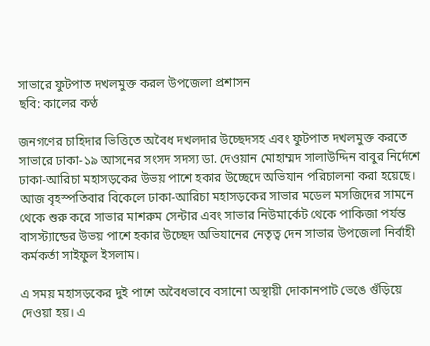সাভারে ফুটপাত দখলমুক্ত করল উপজেলা প্রশাসন
ছবি: কালের কণ্ঠ

জনগণের চাহিদার ভিত্তিতে অবৈধ দখলদার উচ্ছেদসহ এবং ফুটপাত দখলমুক্ত করতে সাভারে ঢাকা-১৯ আসনের সংসদ সদস্য ডা. দেওয়ান মোহাম্মদ সালাউদ্দিন বাবুর নির্দেশে ঢাকা-আরিচা মহাসড়কের উভয় পাশে হকার উচ্ছেদে অভিযান পরিচালনা করা হয়েছে। আজ বৃহস্পতিবার বিকেলে ঢাকা-আরিচা মহাসড়কের সাভার মডেল মসজিদের সামনে থেকে শুরু করে সাভার মাশরুম সেন্টার এবং সাভার নিউমার্কেট থেকে পাকিজা পর্যন্ত বাসস্ট্যান্ডের উভয় পাশে হকার উচ্ছেদ অভিযানের নেতৃত্ব দেন সাভার উপজেলা নির্বাহী কর্মকর্তা সাইফুল ইসলাম।

এ সময় মহাসড়কের দুই পাশে অবৈধভাবে বসানো অস্থায়ী দোকানপাট ভেঙে গুঁড়িয়ে দেওয়া হয়। এ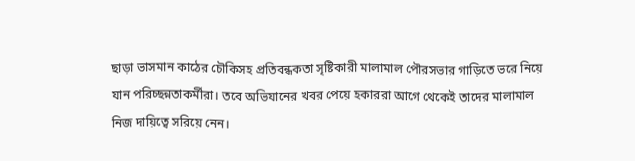ছাড়া ভাসমান কাঠের চৌকিসহ প্রতিবন্ধকতা সৃষ্টিকারী মালামাল পৌরসভার গাড়িতে ভরে নিয়ে যান পরিচ্ছন্নতাকর্মীরা। তবে অভিযানের খবর পেয়ে হকাররা আগে থেকেই তাদের মালামাল নিজ দায়িত্বে সরিয়ে নেন।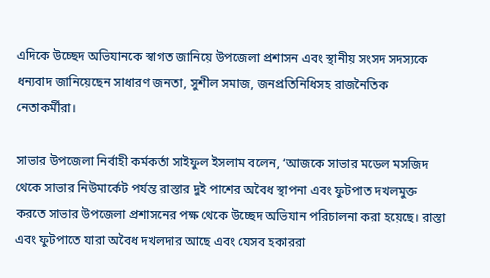এদিকে উচ্ছেদ অভিযানকে স্বাগত জানিয়ে উপজেলা প্রশাসন এবং স্থানীয় সংসদ সদস্যকে ধন্যবাদ জানিয়েছেন সাধারণ জনতা, সুশীল সমাজ, জনপ্রতিনিধিসহ রাজনৈতিক নেতাকর্মীরা।

সাভার উপজেলা নির্বাহী কর্মকর্তা সাইফুল ইসলাম বলেন, ‘আজকে সাভার মডেল মসজিদ থেকে সাভার নিউমার্কেট পর্যন্ত রাস্তার দুই পাশের অবৈধ স্থাপনা এবং ফুটপাত দখলমুক্ত করতে সাভার উপজেলা প্রশাসনের পক্ষ থেকে উচ্ছেদ অভিযান পরিচালনা করা হয়েছে। রাস্তা এবং ফুটপাতে যারা অবৈধ দখলদার আছে এবং যেসব হকাররা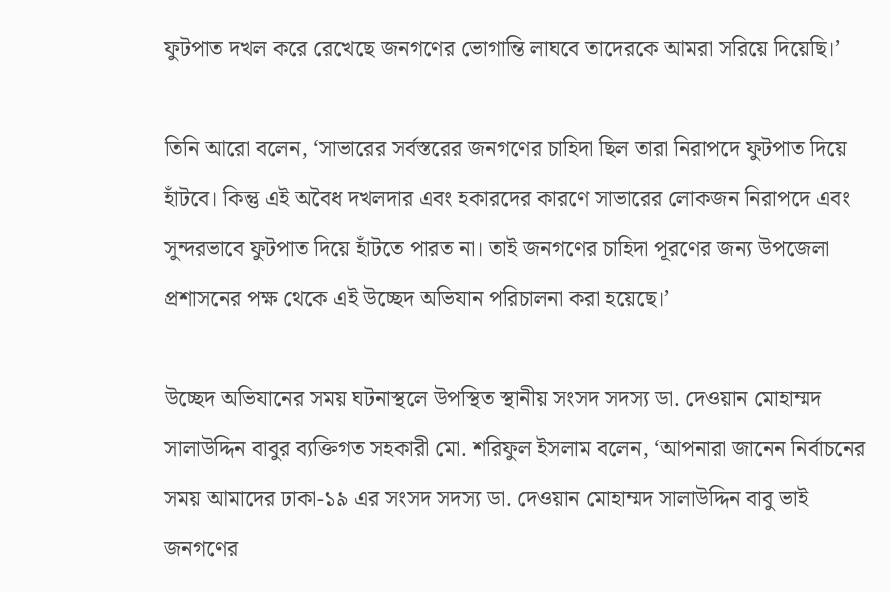ফুটপাত দখল করে রেখেছে জনগণের ভোগান্তি লাঘবে তাদেরকে আমরা সরিয়ে দিয়েছি।’

তিনি আরো বলেন, ‘সাভারের সর্বস্তরের জনগণের চাহিদা ছিল তারা নিরাপদে ফুটপাত দিয়ে হাঁটবে। কিন্তু এই অবৈধ দখলদার এবং হকারদের কারণে সাভারের লোকজন নিরাপদে এবং সুন্দরভাবে ফুটপাত দিয়ে হাঁটতে পারত না। তাই জনগণের চাহিদা পূরণের জন্য উপজেলা প্রশাসনের পক্ষ থেকে এই উচ্ছেদ অভিযান পরিচালনা করা হয়েছে।’

উচ্ছেদ অভিযানের সময় ঘটনাস্থলে উপস্থিত স্থানীয় সংসদ সদস্য ডা. দেওয়ান মোহাম্মদ সালাউদ্দিন বাবুর ব্যক্তিগত সহকারী মো. শরিফুল ইসলাম বলেন, ‘আপনারা জানেন নির্বাচনের সময় আমাদের ঢাকা-১৯ এর সংসদ সদস্য ডা. দেওয়ান মোহাম্মদ সালাউদ্দিন বাবু ভাই জনগণের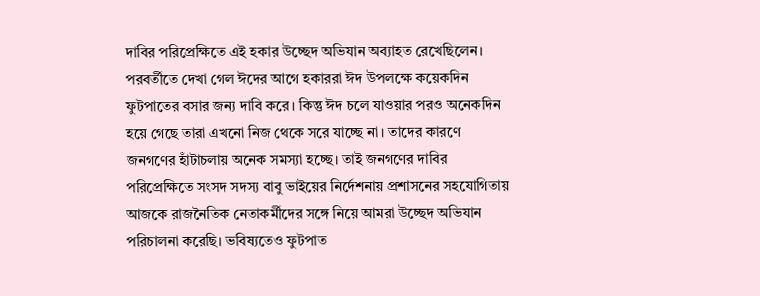দাবির পরিপ্রেক্ষিতে এই হকার উচ্ছেদ অভিযান অব্যাহত রেখেছিলেন। পরবর্তীতে দেখা গেল ঈদের আগে হকাররা ঈদ উপলক্ষে কয়েকদিন ফুটপাতের বসার জন্য দাবি করে। কিন্তু ঈদ চলে যাওয়ার পরও অনেকদিন হয়ে গেছে তারা এখনো নিজ থেকে সরে যাচ্ছে না। তাদের কারণে জনগণের হাঁটাচলায় অনেক সমস্যা হচ্ছে। তাই জনগণের দাবির পরিপ্রেক্ষিতে সংসদ সদস্য বাবু ভাইয়ের নির্দেশনায় প্রশাসনের সহযোগিতায় আজকে রাজনৈতিক নেতাকর্মীদের সঙ্গে নিয়ে আমরা উচ্ছেদ অভিযান পরিচালনা করেছি। ভবিষ্যতেও ফুটপাত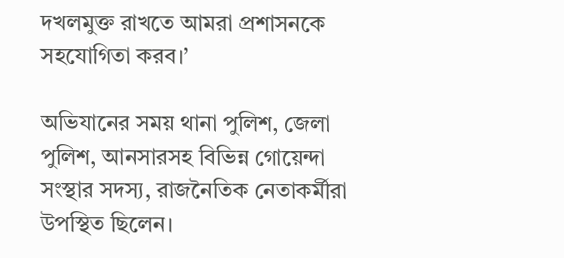দখলমুক্ত রাখতে আমরা প্রশাসনকে সহযোগিতা করব।’

অভিযানের সময় থানা পুলিশ, জেলা পুলিশ, আনসারসহ বিভিন্ন গোয়েন্দা সংস্থার সদস্য, রাজনৈতিক নেতাকর্মীরা উপস্থিত ছিলেন।